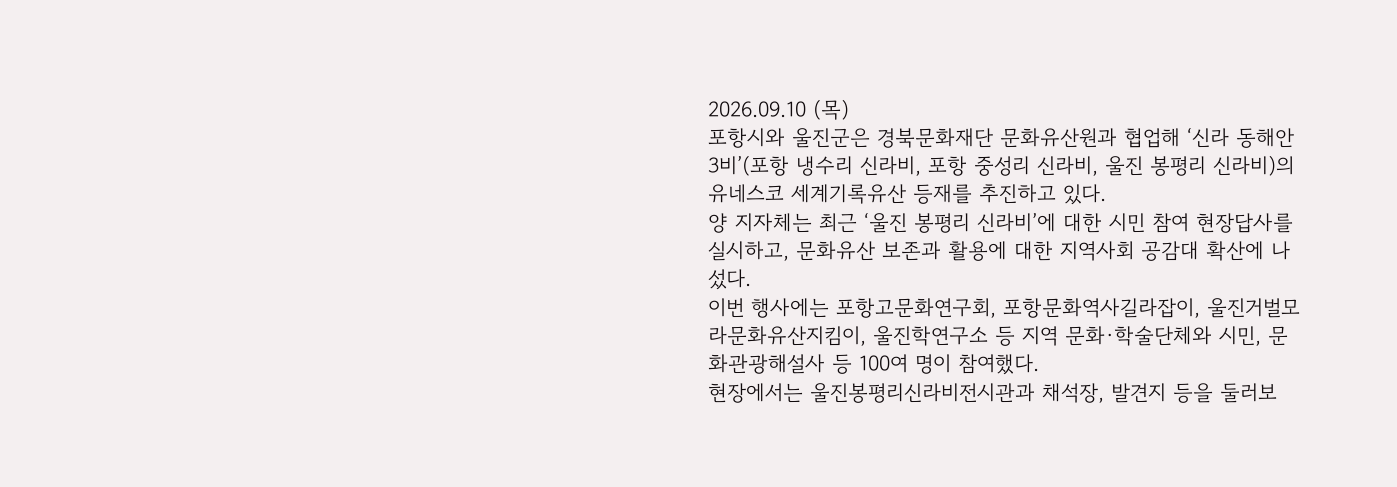2026.09.10 (목)
포항시와 울진군은 경북문화재단 문화유산원과 협업해 ‘신라 동해안 3비’(포항 냉수리 신라비, 포항 중성리 신라비, 울진 봉평리 신라비)의 유네스코 세계기록유산 등재를 추진하고 있다.
양 지자체는 최근 ‘울진 봉평리 신라비’에 대한 시민 참여 현장답사를 실시하고, 문화유산 보존과 활용에 대한 지역사회 공감대 확산에 나섰다.
이번 행사에는 포항고문화연구회, 포항문화역사길라잡이, 울진거벌모라문화유산지킴이, 울진학연구소 등 지역 문화·학술단체와 시민, 문화관광해설사 등 100여 명이 참여했다.
현장에서는 울진봉평리신라비전시관과 채석장, 발견지 등을 둘러보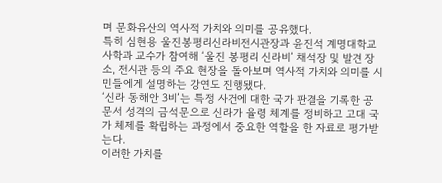며 문화유산의 역사적 가치와 의미를 공유했다.
특히 심현용 울진봉평리신라비전시관장과 윤진석 계명대학교 사학과 교수가 참여해 ‘울진 봉평리 신라비’ 채석장 및 발견 장소, 전시관 등의 주요 현장을 돌아보며 역사적 가치와 의미를 시민들에게 설명하는 강연도 진행됐다.
‘신라 동해안 3비’는 특정 사건에 대한 국가 판결을 기록한 공문서 성격의 금석문으로 신라가 율령 체계를 정비하고 고대 국가 체제를 확립하는 과정에서 중요한 역할을 한 자료로 평가받는다.
이러한 가치를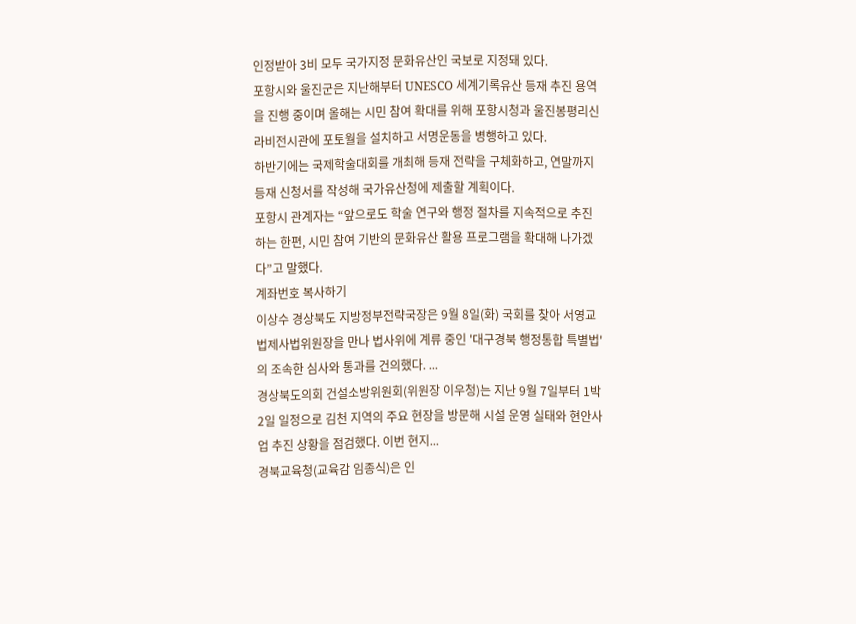인정받아 3비 모두 국가지정 문화유산인 국보로 지정돼 있다.
포항시와 울진군은 지난해부터 UNESCO 세계기록유산 등재 추진 용역을 진행 중이며 올해는 시민 참여 확대를 위해 포항시청과 울진봉평리신라비전시관에 포토월을 설치하고 서명운동을 병행하고 있다.
하반기에는 국제학술대회를 개최해 등재 전략을 구체화하고, 연말까지 등재 신청서를 작성해 국가유산청에 제출할 계획이다.
포항시 관계자는 “앞으로도 학술 연구와 행정 절차를 지속적으로 추진하는 한편, 시민 참여 기반의 문화유산 활용 프로그램을 확대해 나가겠다”고 말했다.
계좌번호 복사하기
이상수 경상북도 지방정부전략국장은 9월 8일(화) 국회를 찾아 서영교 법제사법위원장을 만나 법사위에 계류 중인 '대구경북 행정통합 특별법'의 조속한 심사와 통과를 건의했다. ...
경상북도의회 건설소방위원회(위원장 이우청)는 지난 9월 7일부터 1박 2일 일정으로 김천 지역의 주요 현장을 방문해 시설 운영 실태와 현안사업 추진 상황을 점검했다. 이번 현지...
경북교육청(교육감 임종식)은 인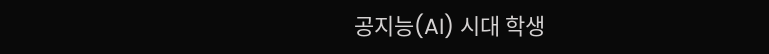공지능(AI) 시대 학생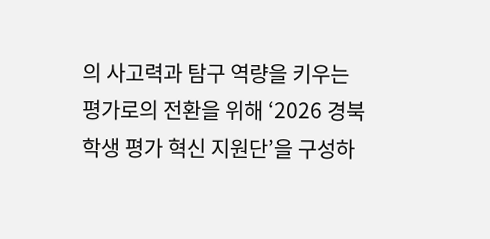의 사고력과 탐구 역량을 키우는 평가로의 전환을 위해 ‘2026 경북 학생 평가 혁신 지원단’을 구성하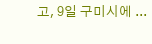고, 9일 구미시에 ...